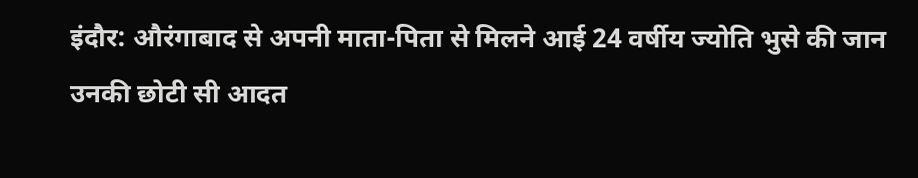इंदौर: औरंगाबाद से अपनी माता-पिता से मिलने आई 24 वर्षीय ज्योति भुसे की जान उनकी छोटी सी आदत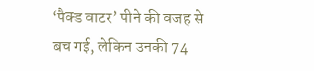‘पैक्ड वाटर’ पीने की वजह से बच गई, लेकिन उनकी 74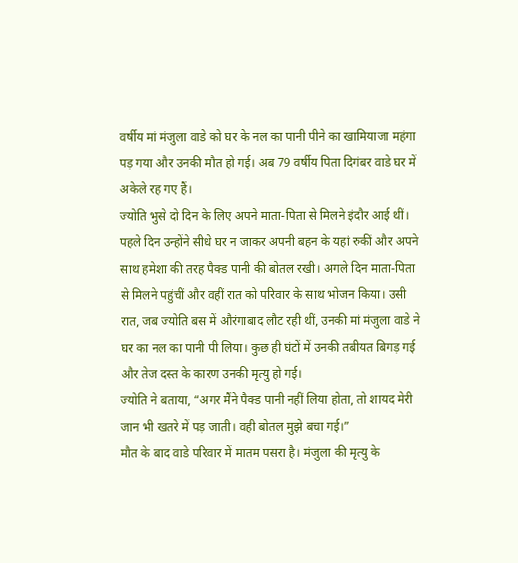वर्षीय मां मंजुला वाडे को घर के नल का पानी पीने का खामियाजा महंगा पड़ गया और उनकी मौत हो गई। अब 79 वर्षीय पिता दिगंबर वाडे घर में अकेले रह गए हैं।
ज्योति भुसे दो दिन के लिए अपने माता-पिता से मिलने इंदौर आई थीं। पहले दिन उन्होंने सीधे घर न जाकर अपनी बहन के यहां रुकीं और अपने साथ हमेशा की तरह पैक्ड पानी की बोतल रखी। अगले दिन माता-पिता से मिलने पहुंचीं और वहीं रात को परिवार के साथ भोजन किया। उसी रात, जब ज्योति बस में औरंगाबाद लौट रही थीं, उनकी मां मंजुला वाडे ने घर का नल का पानी पी लिया। कुछ ही घंटों में उनकी तबीयत बिगड़ गई और तेज दस्त के कारण उनकी मृत्यु हो गई।
ज्योति ने बताया, “अगर मैंने पैक्ड पानी नहीं लिया होता, तो शायद मेरी जान भी खतरे में पड़ जाती। वही बोतल मुझे बचा गई।”
मौत के बाद वाडे परिवार में मातम पसरा है। मंजुला की मृत्यु के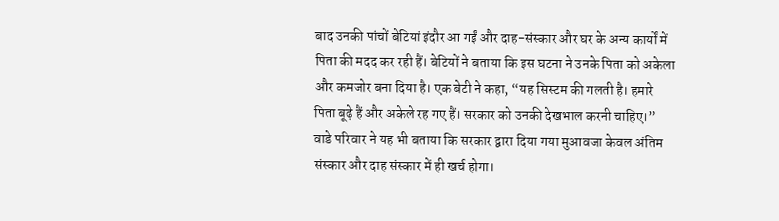बाद उनकी पांचों बेटियां इंदौर आ गईं और दाह-संस्कार और घर के अन्य कार्यों में पिता की मदद कर रही हैं। बेटियों ने बताया कि इस घटना ने उनके पिता को अकेला और कमजोर बना दिया है। एक बेटी ने कहा, “यह सिस्टम की गलती है। हमारे पिता बूढ़े हैं और अकेले रह गए हैं। सरकार को उनकी देखभाल करनी चाहिए।”
वाडे परिवार ने यह भी बताया कि सरकार द्वारा दिया गया मुआवजा केवल अंतिम संस्कार और दाह संस्कार में ही खर्च होगा।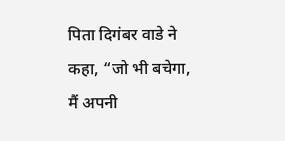पिता दिगंबर वाडे ने कहा, “जो भी बचेगा, मैं अपनी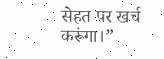सेहत पर खर्च करूंगा।”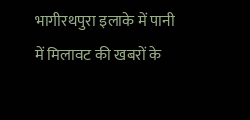भागीरथपुरा इलाके में पानी में मिलावट की खबरों के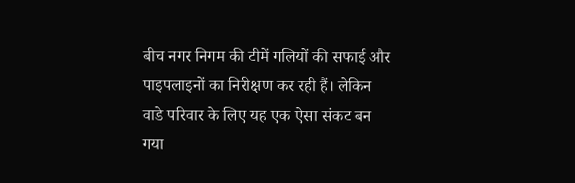बीच नगर निगम की टीमें गलियों की सफाई और पाइपलाइनों का निरीक्षण कर रही हैं। लेकिन वाडे परिवार के लिए यह एक ऐसा संकट बन गया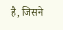है, जिसने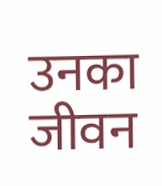उनका जीवन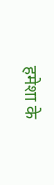हमेशा के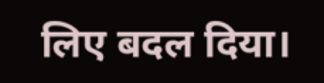लिए बदल दिया।